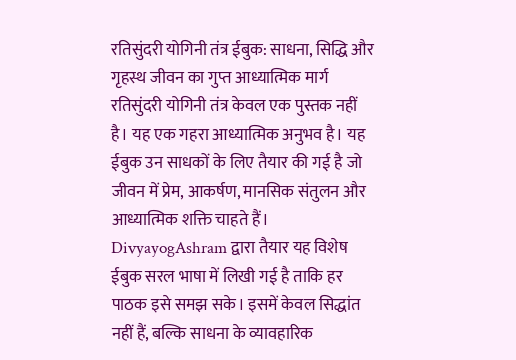रतिसुंदरी योगिनी तंत्र ईबुक: साधना, सिद्धि और गृहस्थ जीवन का गुप्त आध्यात्मिक मार्ग
रतिसुंदरी योगिनी तंत्र केवल एक पुस्तक नहीं है। यह एक गहरा आध्यात्मिक अनुभव है। यह ईबुक उन साधकों के लिए तैयार की गई है जो जीवन में प्रेम, आकर्षण, मानसिक संतुलन और आध्यात्मिक शक्ति चाहते हैं। DivyayogAshram द्वारा तैयार यह विशेष ईबुक सरल भाषा में लिखी गई है ताकि हर पाठक इसे समझ सके। इसमें केवल सिद्धांत नहीं हैं, बल्कि साधना के व्यावहारिक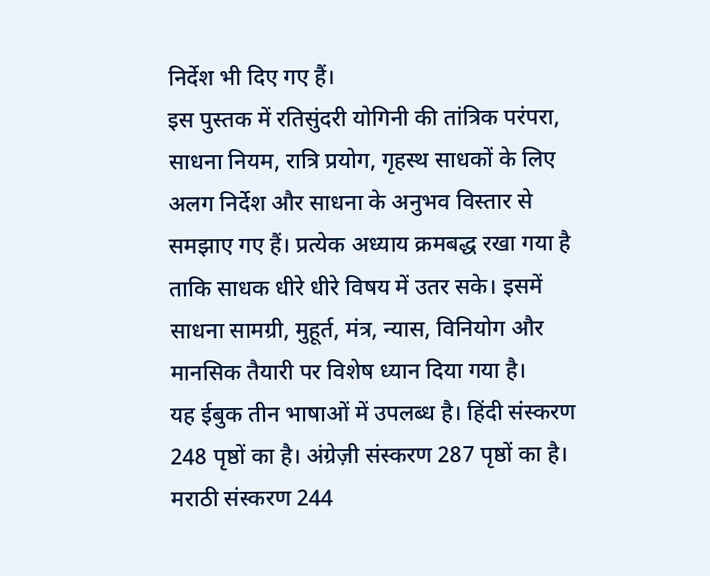निर्देश भी दिए गए हैं।
इस पुस्तक में रतिसुंदरी योगिनी की तांत्रिक परंपरा, साधना नियम, रात्रि प्रयोग, गृहस्थ साधकों के लिए अलग निर्देश और साधना के अनुभव विस्तार से समझाए गए हैं। प्रत्येक अध्याय क्रमबद्ध रखा गया है ताकि साधक धीरे धीरे विषय में उतर सके। इसमें साधना सामग्री, मुहूर्त, मंत्र, न्यास, विनियोग और मानसिक तैयारी पर विशेष ध्यान दिया गया है।
यह ईबुक तीन भाषाओं में उपलब्ध है। हिंदी संस्करण 248 पृष्ठों का है। अंग्रेज़ी संस्करण 287 पृष्ठों का है। मराठी संस्करण 244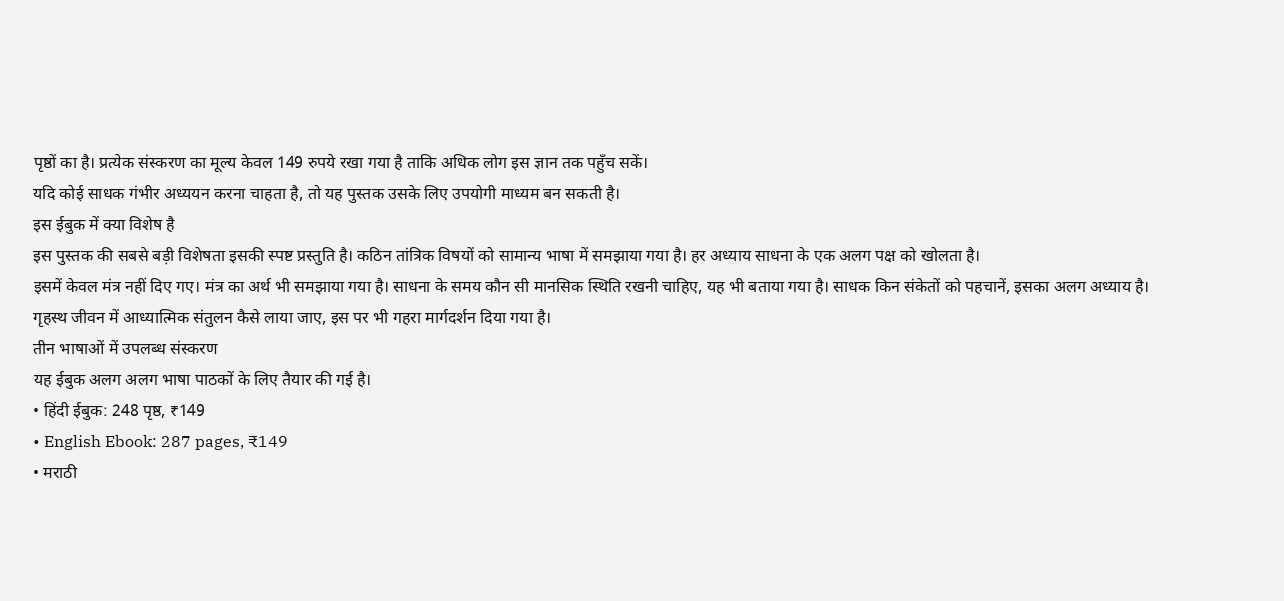पृष्ठों का है। प्रत्येक संस्करण का मूल्य केवल 149 रुपये रखा गया है ताकि अधिक लोग इस ज्ञान तक पहुँच सकें।
यदि कोई साधक गंभीर अध्ययन करना चाहता है, तो यह पुस्तक उसके लिए उपयोगी माध्यम बन सकती है।
इस ईबुक में क्या विशेष है
इस पुस्तक की सबसे बड़ी विशेषता इसकी स्पष्ट प्रस्तुति है। कठिन तांत्रिक विषयों को सामान्य भाषा में समझाया गया है। हर अध्याय साधना के एक अलग पक्ष को खोलता है।
इसमें केवल मंत्र नहीं दिए गए। मंत्र का अर्थ भी समझाया गया है। साधना के समय कौन सी मानसिक स्थिति रखनी चाहिए, यह भी बताया गया है। साधक किन संकेतों को पहचानें, इसका अलग अध्याय है।
गृहस्थ जीवन में आध्यात्मिक संतुलन कैसे लाया जाए, इस पर भी गहरा मार्गदर्शन दिया गया है।
तीन भाषाओं में उपलब्ध संस्करण
यह ईबुक अलग अलग भाषा पाठकों के लिए तैयार की गई है।
• हिंदी ईबुक: 248 पृष्ठ, ₹149
• English Ebook: 287 pages, ₹149
• मराठी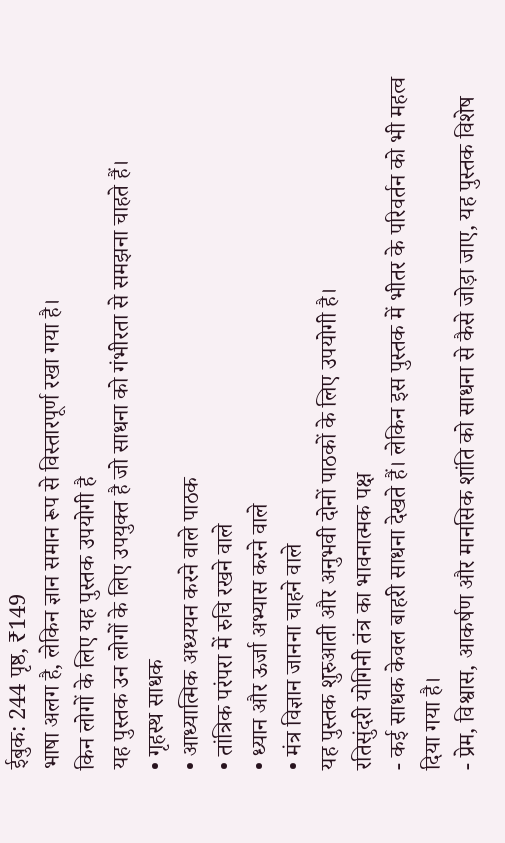ईबुक: 244 पृष्ठ, ₹149
भाषा अलग है, लेकिन ज्ञान समान रूप से विस्तारपूर्ण रखा गया है।
किन लोगों के लिए यह पुस्तक उपयोगी है
यह पुस्तक उन लोगों के लिए उपयुक्त है जो साधना को गंभीरता से समझना चाहते हैं।
• गृहस्थ साधक
• आध्यात्मिक अध्ययन करने वाले पाठक
• तांत्रिक परंपरा में रुचि रखने वाले
• ध्यान और ऊर्जा अभ्यास करने वाले
• मंत्र विज्ञान जानना चाहने वाले
यह पुस्तक शुरुआती और अनुभवी दोनों पाठकों के लिए उपयोगी है।
रतिसुंदरी योगिनी तंत्र का भावनात्मक पक्ष
- कई साधक केवल बाहरी साधना देखते हैं। लेकिन इस पुस्तक में भीतर के परिवर्तन को भी महत्व दिया गया है।
- प्रेम, विश्वास, आकर्षण और मानसिक शांति को साधना से कैसे जोड़ा जाए, यह पुस्तक विशेष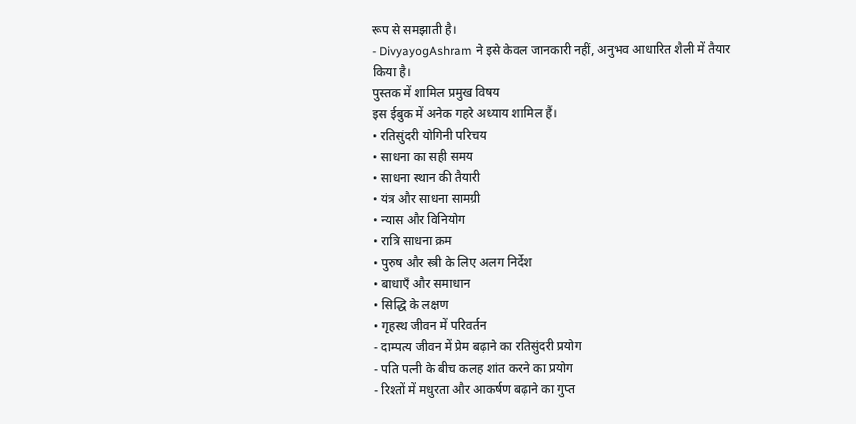रूप से समझाती है।
- DivyayogAshram ने इसे केवल जानकारी नहीं, अनुभव आधारित शैली में तैयार किया है।
पुस्तक में शामिल प्रमुख विषय
इस ईबुक में अनेक गहरे अध्याय शामिल हैं।
• रतिसुंदरी योगिनी परिचय
• साधना का सही समय
• साधना स्थान की तैयारी
• यंत्र और साधना सामग्री
• न्यास और विनियोग
• रात्रि साधना क्रम
• पुरुष और स्त्री के लिए अलग निर्देश
• बाधाएँ और समाधान
• सिद्धि के लक्षण
• गृहस्थ जीवन में परिवर्तन
- दाम्पत्य जीवन में प्रेम बढ़ाने का रतिसुंदरी प्रयोग
- पति पत्नी के बीच कलह शांत करने का प्रयोग
- रिश्तों में मधुरता और आकर्षण बढ़ाने का गुप्त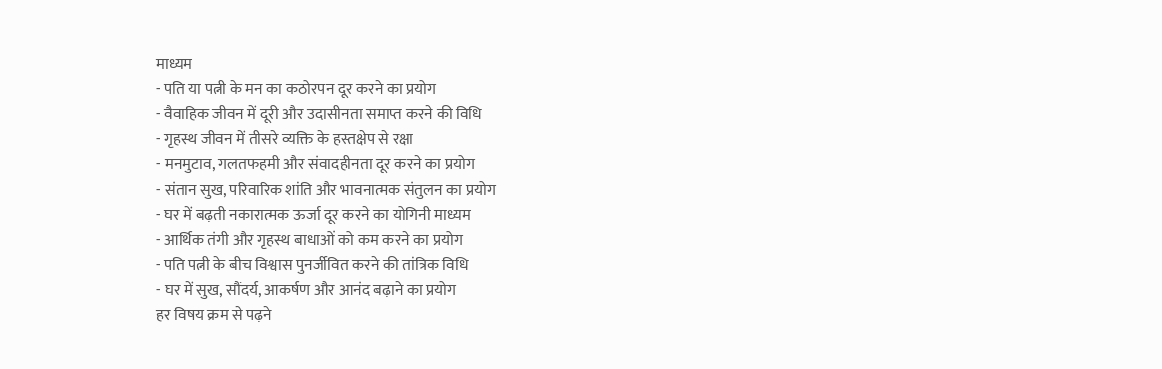माध्यम
- पति या पत्नी के मन का कठोरपन दूर करने का प्रयोग
- वैवाहिक जीवन में दूरी और उदासीनता समाप्त करने की विधि
- गृहस्थ जीवन में तीसरे व्यक्ति के हस्तक्षेप से रक्षा
- मनमुटाव, गलतफहमी और संवादहीनता दूर करने का प्रयोग
- संतान सुख, परिवारिक शांति और भावनात्मक संतुलन का प्रयोग
- घर में बढ़ती नकारात्मक ऊर्जा दूर करने का योगिनी माध्यम
- आर्थिक तंगी और गृहस्थ बाधाओं को कम करने का प्रयोग
- पति पत्नी के बीच विश्वास पुनर्जीवित करने की तांत्रिक विधि
- घर में सुख, सौंदर्य, आकर्षण और आनंद बढ़ाने का प्रयोग
हर विषय क्रम से पढ़ने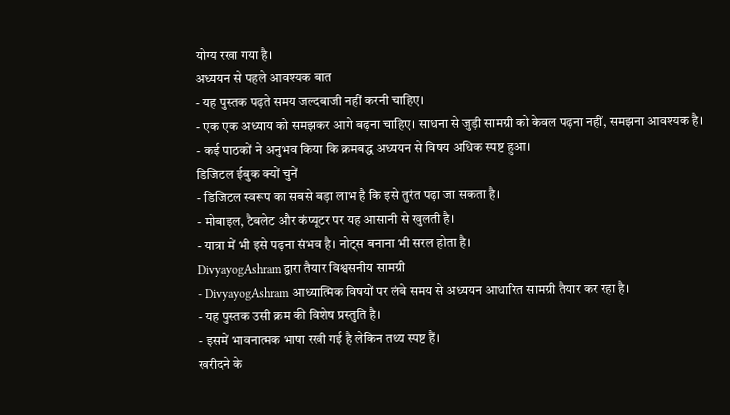योग्य रखा गया है।
अध्ययन से पहले आवश्यक बात
- यह पुस्तक पढ़ते समय जल्दबाजी नहीं करनी चाहिए।
- एक एक अध्याय को समझकर आगे बढ़ना चाहिए। साधना से जुड़ी सामग्री को केवल पढ़ना नहीं, समझना आवश्यक है।
- कई पाठकों ने अनुभव किया कि क्रमबद्ध अध्ययन से विषय अधिक स्पष्ट हुआ।
डिजिटल ईबुक क्यों चुनें
- डिजिटल स्वरूप का सबसे बड़ा लाभ है कि इसे तुरंत पढ़ा जा सकता है।
- मोबाइल, टैबलेट और कंप्यूटर पर यह आसानी से खुलती है।
- यात्रा में भी इसे पढ़ना संभव है। नोट्स बनाना भी सरल होता है।
DivyayogAshram द्वारा तैयार विश्वसनीय सामग्री
- DivyayogAshram आध्यात्मिक विषयों पर लंबे समय से अध्ययन आधारित सामग्री तैयार कर रहा है।
- यह पुस्तक उसी क्रम की विशेष प्रस्तुति है।
- इसमें भावनात्मक भाषा रखी गई है लेकिन तथ्य स्पष्ट हैं।
खरीदने के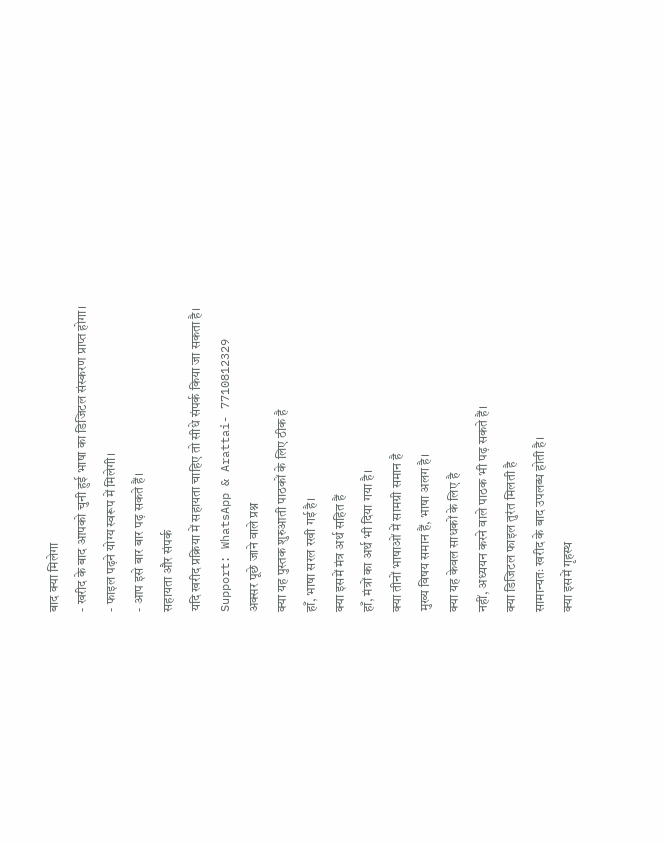बाद क्या मिलेगा
- खरीद के बाद आपको चुनी हुई भाषा का डिजिटल संस्करण प्राप्त होगा।
- फाइल पढ़ने योग्य स्वरूप में मिलेगी।
- आप इसे बार बार पढ़ सकते हैं।
सहायता और संपर्क
यदि खरीद प्रक्रिया में सहायता चाहिए तो सीधे संपर्क किया जा सकता है।
Support: WhatsApp & Arattai- 7710812329
अक्सर पूछे जाने वाले प्रश्न
क्या यह पुस्तक शुरुआती पाठकों के लिए ठीक है
हाँ, भाषा सरल रखी गई है।
क्या इसमें मंत्र अर्थ सहित हैं
हाँ, मंत्रों का अर्थ भी दिया गया है।
क्या तीनों भाषाओं में सामग्री समान है
मुख्य विषय समान हैं, भाषा अलग है।
क्या यह केवल साधकों के लिए है
नहीं, अध्ययन करने वाले पाठक भी पढ़ सकते हैं।
क्या डिजिटल फाइल तुरंत मिलती है
सामान्यतः खरीद के बाद उपलब्ध होती है।
क्या इसमें गृहस्थ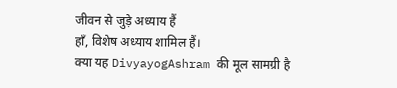जीवन से जुड़े अध्याय हैं
हाँ, विशेष अध्याय शामिल हैं।
क्या यह DivyayogAshram की मूल सामग्री है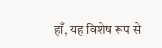हाँ, यह विशेष रूप से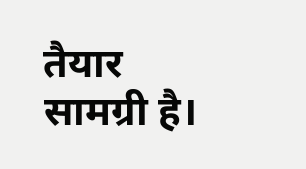तैयार सामग्री है।